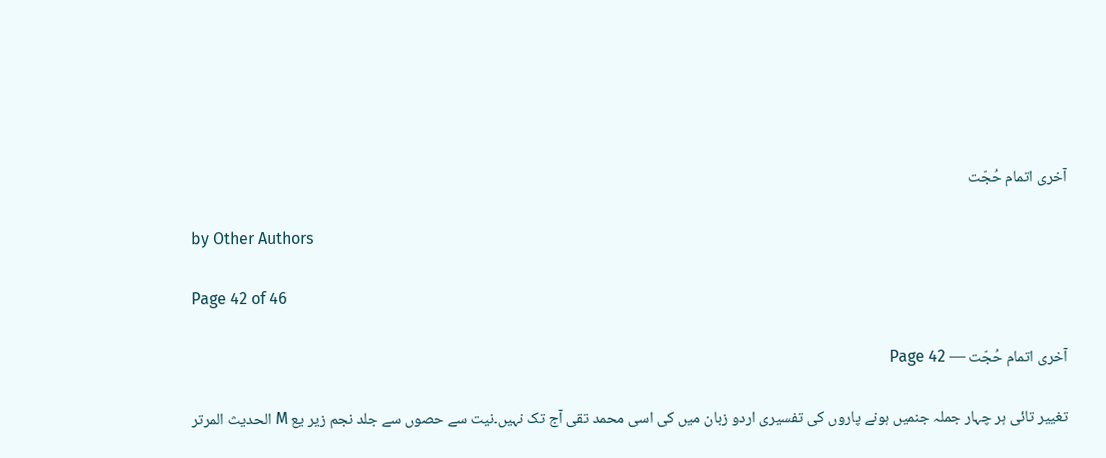آخری اتمام حُجّت

by Other Authors

Page 42 of 46

آخری اتمام حُجّت — Page 42

تغییر تائی ہر چہار جملہ جنمیں ہونے پاروں کی تفسیری اردو زبان میں کی اسی محمد تقی آج تک نہیں۔نیت سے حصوں سے جلد نجم زیر یع M الحديث المرتر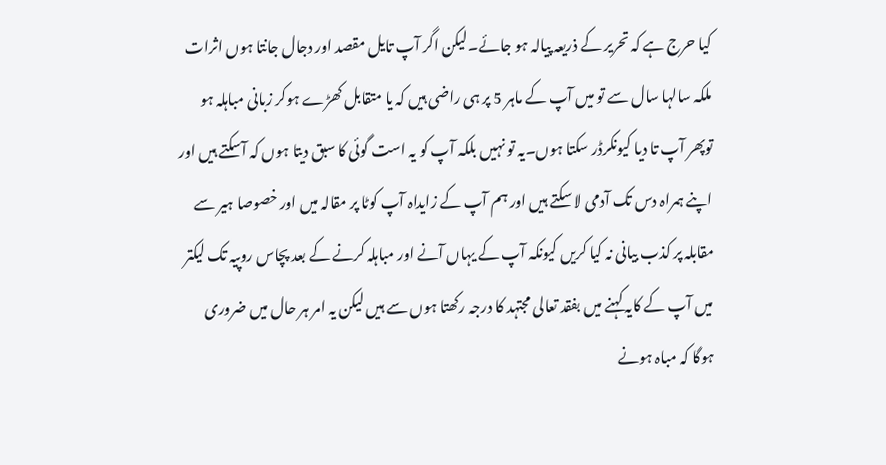کیا حرج ہے کہ تحریر کے ذریعہ پیالہ ہو جائے۔لیکن اگر آپ تایل مقصد اور دجال جانتا ہوں اثرات ملکہ سالہا سال سے تو میں آپ کے ماہر 5 پر ہی راضی ہیں کہ یا متقابل کھڑے ہوکر زبانی مباہلہ ہو توپھر آپ تا دیا کیونکرڈر سکتا ہوں۔یہ تو نہیں بلکہ آپ کو یہ است گوئی کا سبق دیتا ہوں کہ آسکتے ہیں اور اپنے ہمراہ دس تک آدمی لا سکتے ہیں اور ہم آپ کے زایداہ آپ کوٹا پر مقالہ میں اور خصوصا ہیر سے مقابلہ پر کذب بیانی نہ کیا کریں کیونکہ آپ کے یہاں آنے اور مباہلہ کرنے کے بعد پچاس روپیہ تک لیکتر میں آپ کے کایہ کہنے میں بفقد تعالی مجتہد کا درجہ رکھتا ہوں سے ہیں لیکن یہ امر ہر حال میں ضروری ہوگا کہ مباہ ہونے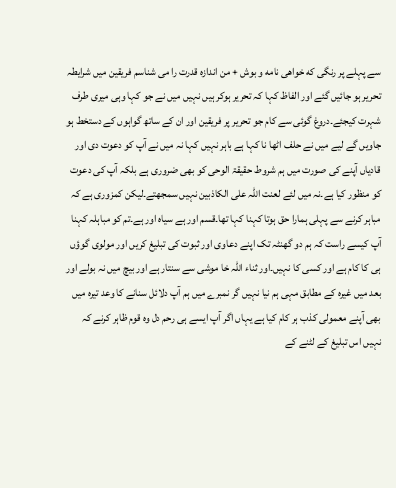سے پہلے پر رنگی که خواهی نامه و بوش + من اندازه قدرت را می شناسم فریقین میں شرایطہ تحریر ہو جائیں گئے اور الفاظ کہا کہ تحریر ہوکر ہیں نہیں میں نے جو کہا وہی میری طرف شہرت کیجئے۔دروغ گوئی سے کام جو تحریر پر فریقین اور ان کے ساتھ گواہوں کے دستخط ہو جاویں گے لیے میں نے حلف اٹھا نا کہا ہے باہر نہیں کہا نہ میں نے آپ کو دعوت دی اور قادیاں آپنے کی صورت میں ہم شروط حقیقۃ الوحی کو بھی ضروری ہے بلکہ آپ کی دعوت کو منظور کیا ہے۔نہ میں لئے لعنت اللہ علی الکاذبین نہیں سمجھتے۔لیکن کمزوری ہے کہ مباہر کرنے سے پہلی ہمارا حق ہوتا کہنا کہا تھا۔قسم اور ہے سیاہ اور ہے۔تم کو مباہلہ کہنا آپ کیسے راست کہ ہم دو گھنٹہ تک اپنے دعاوی اور ثبوت کی تبلیغ کریں اور مولوی گوؤں ہی کا کام ہے اور کسی کا نہیں۔اور ثناء اللہ خا موشی سے سنتار ہے اور بیچ میں نہ بولے اور بعد میں غیرہ کے مطابق مہی ہم نیا نہیں گر نمبرے میں ہم آپ دلائل سنانے کا وعد تیرہ میں بھی آپنے معمولی کذب ہر کام کیا ہے یہاں اگر آپ ایسے ہی رحم دل وہ قوم ظاہر کرنے کہ نہیں اس تبلیغ کے لٹنے کے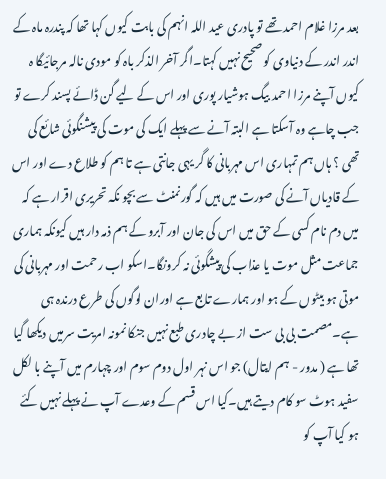بعد مرزا غلام احمد تھے تو پادری عید اللہ انہم کی بابت کیوں کہا تھا کہ پندرہ ماہ کے اندر اندر کے دنیاوی کو صحیح نہیں کہتا۔اگر آخر الذکر باہ کو مودی نالہ مرجائیگا ہ کیوں آپنے مرزا احمد بیگ ہوشیار پوری اور اس کے لیے گن ڈائے پسند کرے تو جب چاہے وہ آسکتا ہے البتہ آنے سے پہلے ایک کی موت کی پیشنگوئی شائع کی تھی ؟ ہاں ہم تمہاری اس مہربانی کا گر یہی جانتی ہے تا ہم کو طلاع دے اور اس کے قادیاں آنے کی صورت میں ہیں کہ گورنمنٹ سے بچو نکہ تحریری اقرار ہے کہ میں دم نام کسی کے حق میں اس کی جان اور آبرو کے ہم ذمہ دار ہیں کیونکہ ہماری جماعت مثل موت یا عذاب کی پیشگوئی نہ کرونگا۔اسکو اب رحمت اور مہربانی کی موتی ہو بیٹوں کے ہو اور ہمارے تابع ہے اوران لوگوں کی طرع درندہ ہی ہے۔مصمت بی بی ست از بے چادری طبع نہیں جنکا نمونہ امریت سرمیں دیکھا گیا تھا ہے ( مدور - ہم ایتال) جو اس نہر اول دوم سوم اور چہارم میں آپنے با لکل سفید ہوٹ سو کام دیتے ہیں۔کیا اس قسم کے وعدے آپ نے پہلے نہیں کئے ہو کیا آپ کو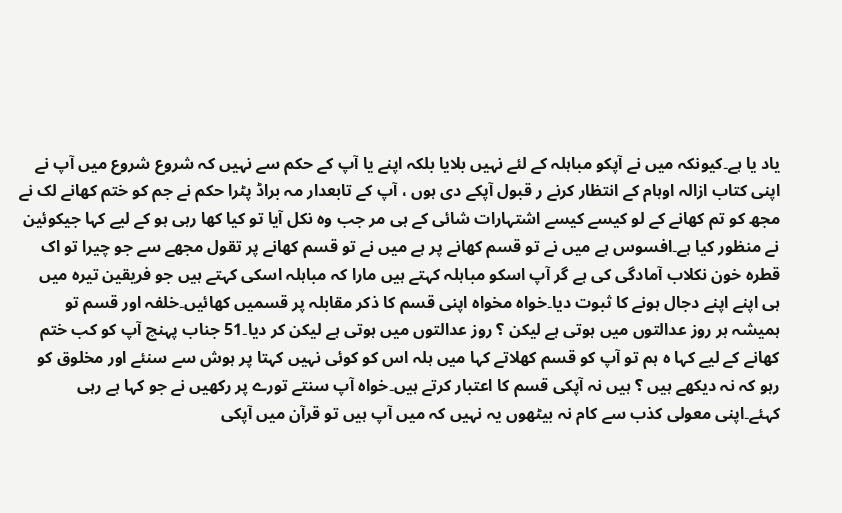یاد یا ہے۔کیونکہ میں نے آپکو مباہلہ کے لئے نہیں بلایا بلکہ اپنے یا آپ کے حکم سے نہیں کہ شروع شروع میں آپ نے اپنی کتاب ازالہ اوہام کے انتظار کرنے ر قبول آپکے دی ہوں ، آپ کے تابعدار مہ براڈ پٹرا حکم نے جم کو ختم کھانے لک نے مجھ کو تم کھانے کے لو کیسے کیسے اشتہارات شائی کے ہی مر جب وہ نکل آیا تو کیا کھا رہی ہو کے لیے کہا جیکوئین نے منظور کیا ہے۔افسوس ہے میں نے تو قسم کھانے پر ہے میں نے تو قسم کھانے پر تقول مجھے سے جو چیرا تو اک قطره خون نکلاب آمادگی کی ہے گر آپ اسکو مباہلہ کہتے ہیں مارا کہ مباہلہ اسکی کہتے ہیں جو فریقین تیرہ میں ہی اپنے اپنے دجال ہونے کا ثبوت دیا۔خواہ مخواہ اپنی قسم کا ذکر مقابلہ پر قسمیں کھائیں۔خلفہ اور قسم تو ہمیشہ ہر روز عدالتوں میں ہوتی ہے لیکن ؟ روز عدالتوں میں ہوتی ہے لیکن کر دیا۔51 جناب پہنچ آپ کو کب ختم کھانے کے لیے کہا ہ ہم تو آپ کو قسم کھلاتے کہا میں ہلہ اس کو کوئی نہیں کہتا پر ہوش سے سنئے اور مخلوق کو رہو کہ نہ دیکھے ہیں ؟ ہیں نہ آپکی قسم کا اعتبار کرتے ہیں۔خواہ آپ سنتے تورے پر رکھیں نے جو کہا ہے رہی کہئے۔اپنی معولی کذب سے کام نہ بیٹھوں یہ نہیں کہ میں آپ ہیں تو قرآن میں آپکی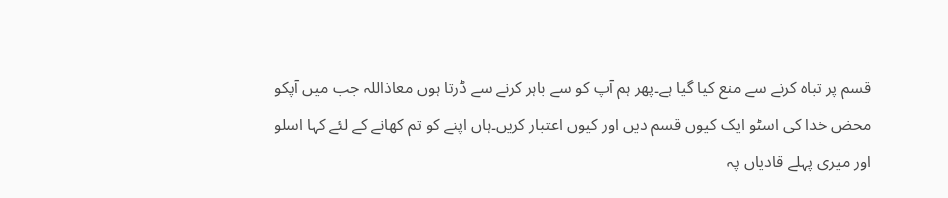قسم پر تباہ کرنے سے منع کیا گیا ہے۔پھر ہم آپ کو سے باہر کرنے سے ڈرتا ہوں معاذاللہ جب میں آپکو محض خدا کی اسٹو ایک کیوں قسم دیں اور کیوں اعتبار کریں۔ہاں اپنے کو تم کھانے کے لئے کہا اسلو اور میری پہلے قادیاں پہ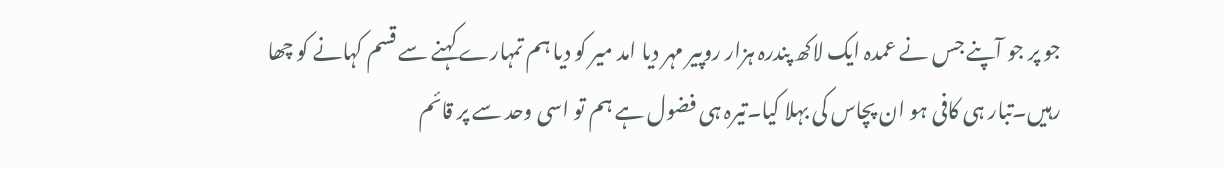جو پر جو آپنے جس نے عمدہ ایک لاکھ پندرہ ہزار روپیر مہر دیا امد میر کو دیا ہم تمہارے کہنے سے قسم کہانے کو چھا رہیں۔تبار ہی کافی ہو ان پچاس کی بہلا کیا۔تیرہ ہی فضول ہے ہم تو اسی وحد سے پر قائم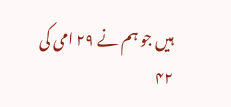ہیں جو ہم نے ۲۹ امی کی ۴۲